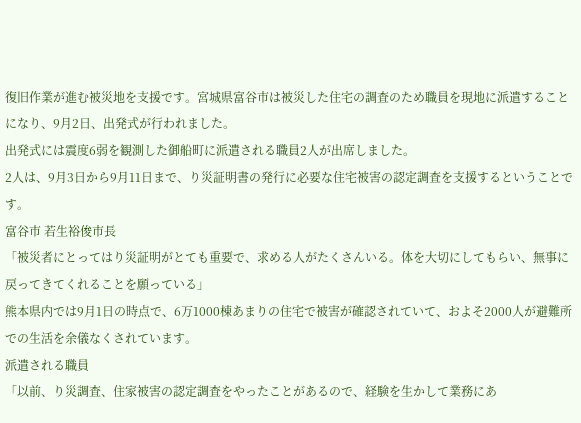復旧作業が進む被災地を支援です。宮城県富谷市は被災した住宅の調査のため職員を現地に派遣することになり、9月2日、出発式が行われました。
出発式には震度6弱を観測した御船町に派遣される職員2人が出席しました。
2人は、9月3日から9月11日まで、り災証明書の発行に必要な住宅被害の認定調査を支援するということです。
富谷市 若生裕俊市長
「被災者にとってはり災証明がとても重要で、求める人がたくさんいる。体を大切にしてもらい、無事に戻ってきてくれることを願っている」
熊本県内では9月1日の時点で、6万1000棟あまりの住宅で被害が確認されていて、およそ2000人が避難所での生活を余儀なくされています。
派遣される職員
「以前、り災調査、住家被害の認定調査をやったことがあるので、経験を生かして業務にあ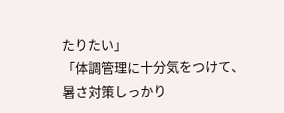たりたい」
「体調管理に十分気をつけて、暑さ対策しっかり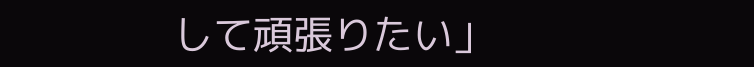して頑張りたい」